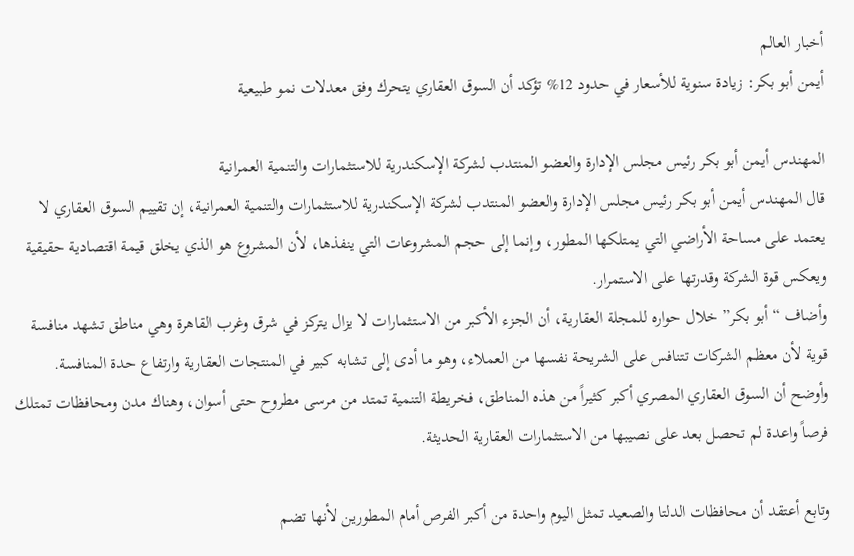أخبار العالم
أيمن أبو بكر: زيادة سنوية للأسعار في حدود 12% تؤكد أن السوق العقاري يتحرك وفق معدلات نمو طبيعية

المهندس أيمن أبو بكر رئيس مجلس الإدارة والعضو المنتدب لشركة الإسكندرية للاستثمارات والتنمية العمرانية
قال المهندس أيمن أبو بكر رئيس مجلس الإدارة والعضو المنتدب لشركة الإسكندرية للاستثمارات والتنمية العمرانية، إن تقييم السوق العقاري لا يعتمد على مساحة الأراضي التي يمتلكها المطور، وإنما إلى حجم المشروعات التي ينفذها، لأن المشروع هو الذي يخلق قيمة اقتصادية حقيقية ويعكس قوة الشركة وقدرتها على الاستمرار.
وأضاف “أبو بكر” خلال حواره للمجلة العقارية، أن الجزء الأكبر من الاستثمارات لا يزال يتركز في شرق وغرب القاهرة وهي مناطق تشهد منافسة قوية لأن معظم الشركات تتنافس على الشريحة نفسها من العملاء، وهو ما أدى إلى تشابه كبير في المنتجات العقارية وارتفاع حدة المنافسة.
وأوضح أن السوق العقاري المصري أكبر كثيراً من هذه المناطق، فخريطة التنمية تمتد من مرسى مطروح حتى أسوان، وهناك مدن ومحافظات تمتلك فرصاً واعدة لم تحصل بعد على نصيبها من الاستثمارات العقارية الحديثة.

وتابع أعتقد أن محافظات الدلتا والصعيد تمثل اليوم واحدة من أكبر الفرص أمام المطورين لأنها تضم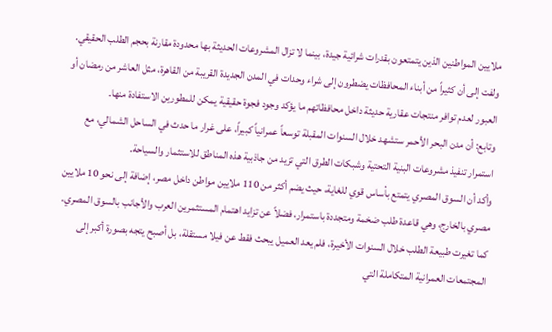ملايين المواطنين الذين يتمتعون بقدرات شرائية جيدة، بينما لا تزال المشروعات الحديثة بها محدودة مقارنة بحجم الطلب الحقيقي.
ولفت إلى أن كثيراً من أبناء المحافظات يضطرون إلى شراء وحدات في المدن الجديدة القريبة من القاهرة، مثل العاشر من رمضان أو العبور لعدم توافر منتجات عقارية حديثة داخل محافظاتهم ما يؤكد وجود فجوة حقيقية يمكن للمطورين الاستفادة منها.
وتابع: أن مدن البحر الأحمر ستشهد خلال السنوات المقبلة توسعاً عمرانياً كبيراً، على غرار ما حدث في الساحل الشمالي، مع استمرار تنفيذ مشروعات البنية التحتية وشبكات الطرق التي تزيد من جاذبية هذه المناطق للاستثمار والسياحة.
وأكد أن السوق المصري يتمتع بأساس قوي للغاية، حيث يضم أكثر من 110 ملايين مواطن داخل مصر، إضافة إلى نحو 10 ملايين مصري بالخارج، وهي قاعدة طلب ضخمة ومتجددة باستمرار، فضلاً عن تزايد اهتمام المستثمرين العرب والأجانب بالسوق المصري.
كما تغيرت طبيعة الطلب خلال السنوات الأخيرة، فلم يعد العميل يبحث فقط عن فيلا مستقلة، بل أصبح يتجه بصورة أكبر إلى المجتمعات العمرانية المتكاملة التي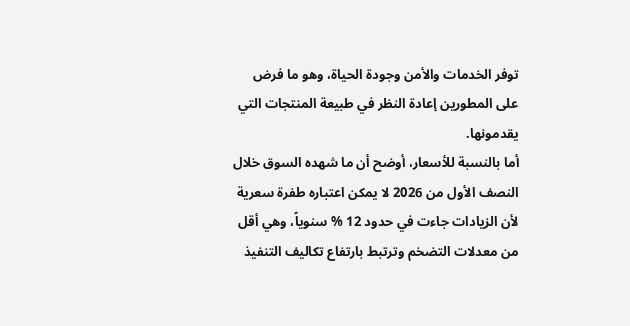توفر الخدمات والأمن وجودة الحياة، وهو ما فرض على المطورين إعادة النظر في طبيعة المنتجات التي يقدمونها.
أما بالنسبة للأسعار، أوضح أن ما شهده السوق خلال النصف الأول من 2026 لا يمكن اعتباره طفرة سعرية لأن الزيادات جاءت في حدود 12 % سنوياً، وهي أقل من معدلات التضخم وترتبط بارتفاع تكاليف التنفيذ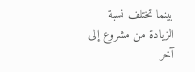بينما تختلف نسبة الزيادة من مشروع إلى آخر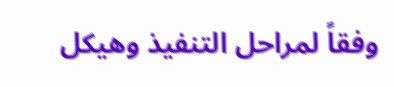وفقاً لمراحل التنفيذ وهيكل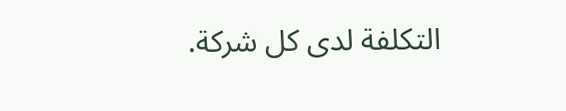التكلفة لدى كل شركة.